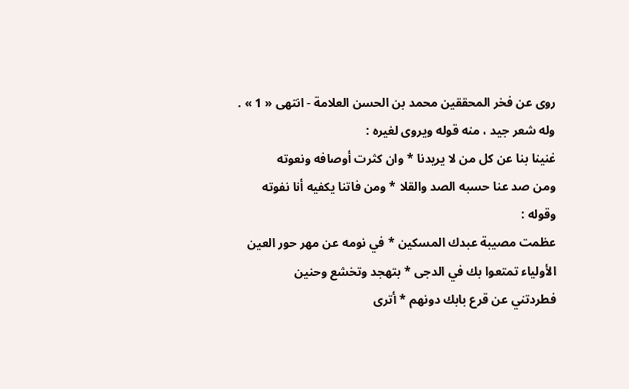روى عن فخر المحققين محمد بن الحسن العلامة - انتهى « 1 » .
وله شعر جيد ، منه قوله ويروى لغيره :
غنينا بنا عن كل من لا يريدنا * وان كثرت أوصافه ونعوته
ومن صد عنا حسبه الصد والقلا * ومن فاتنا يكفيه أنا نفوته
وقوله :
عظمت مصيبة عبدك المسكين * في نومه عن مهر حور العين
الأولياء تمتعوا بك في الدجى * بتهجد وتخشع وحنين
فطردتني عن قرع بابك دونهم * أترى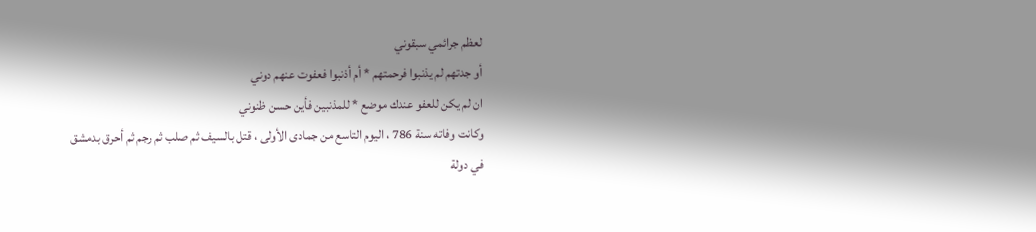لعظم جرائمي سبقوني
أو جدتهم لم يذنبوا فرحمتهم * أم أذنبوا فعفوت عنهم دوني
ان لم يكن للعفو عندك موضع * للمذنبين فأين حسن ظنوني
وكانت وفاته سنة 786 ، اليوم التاسع من جمادى الأولى ، قتل بالسيف ثم صلب ثم رجم ثم أحرق بدمشق في دولة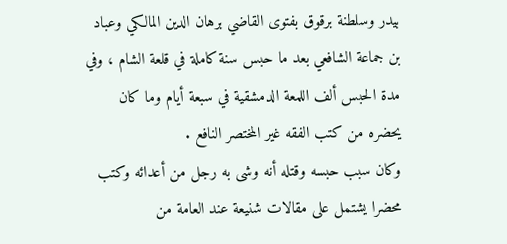بيدر وسلطنة برقوق بفتوى القاضي برهان الدين المالكي وعباد بن جماعة الشافعي بعد ما حبس سنة كاملة في قلعة الشام ، وفي مدة الحبس ألف اللمعة الدمشقية في سبعة أيام وما كان يحضره من كتب الفقه غير المختصر النافع .
وكان سبب حبسه وقتله أنه وشى به رجل من أعدائه وكتب محضرا يشتمل على مقالات شنيعة عند العامة من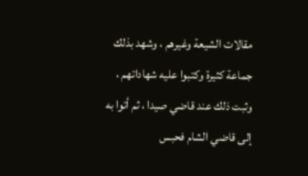مقالات الشيعة وغيرهم ، وشهد بذلك جماعة كثيرة وكتبوا عليه شهاداتهم ، وثبت ذلك عند قاضي صيدا ، ثم أتوا به إلى قاضي الشام فحبس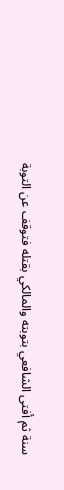سنة ثم أفتى الشافعي بتوبته والمالكي بقتله فتوقف عن التوبة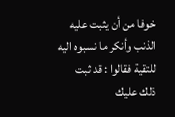خوفا من أن يثبت عليه الذنب وأنكر ما نسبوه اليه للتقية فقالوا : قد ثبت ذلك عليك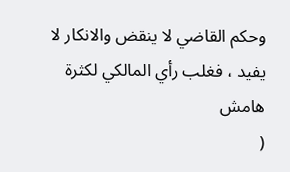وحكم القاضي لا ينقض والانكار لا يفيد ، فغلب رأي المالكي لكثرة
هامش
(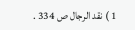1 ) نقد الرجال ص 334 .